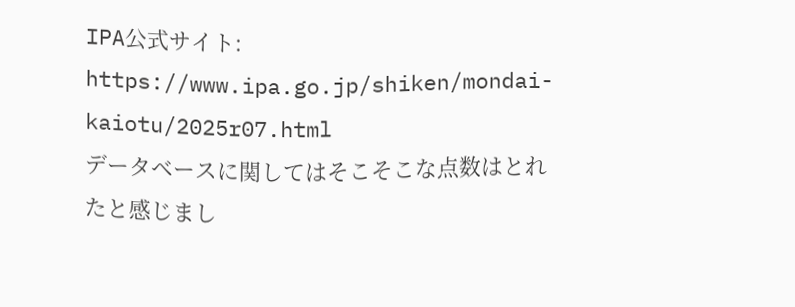IPA公式サイト:
https://www.ipa.go.jp/shiken/mondai-kaiotu/2025r07.html
データベースに関してはそこそこな点数はとれたと感じまし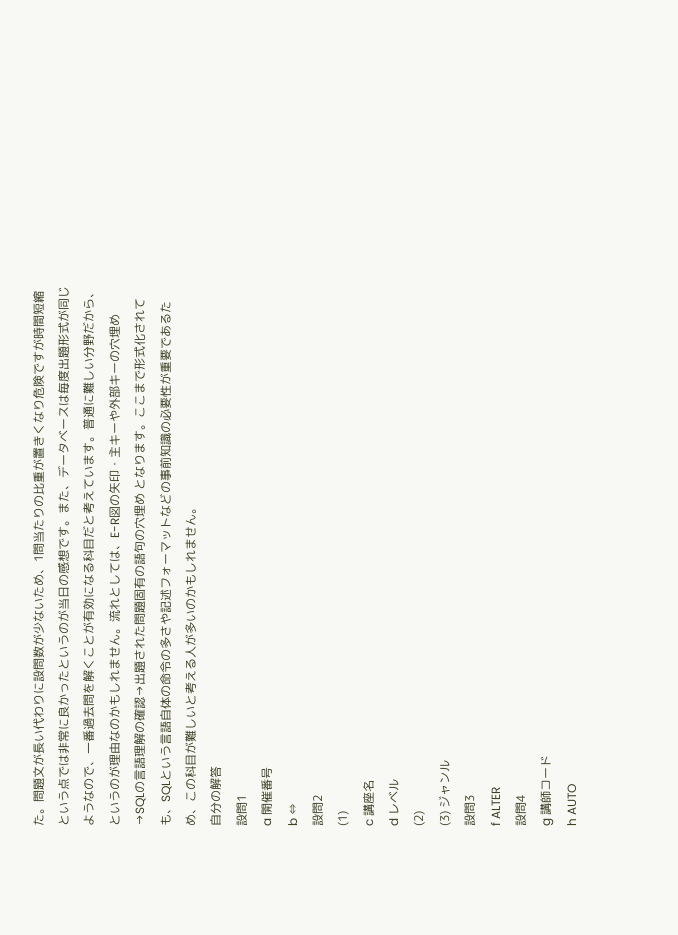た。問題文が長い代わりに設問数が少ないため、1問当たりの比重が置きくなり危険ですが時間短縮という点では非常に良かったというのが当日の感想です。また、データベースは毎度出題形式が同じようなので、一番過去問を解くことが有効になる科目だと考えています。普通に難しい分野だから、というのが理由なのかもしれません。流れとしては、E-R図の矢印・主キーや外部キーの穴埋め→SQLの言語理解の確認→出題された問題固有の語句の穴埋め となります。ここまで形式化されても、SQLという言語自体の命令の多さや記述フォーマットなどの事前知識の必要性が重要であるため、この科目が難しいと考える人が多いのかもしれません。
自分の解答
設問1
a 開催番号
b ⇔
設問2
(1)
c 講座名
d レベル
(2)
(3) ジャンル
設問3
f ALTER
設問4
g 講師コード
h AUTO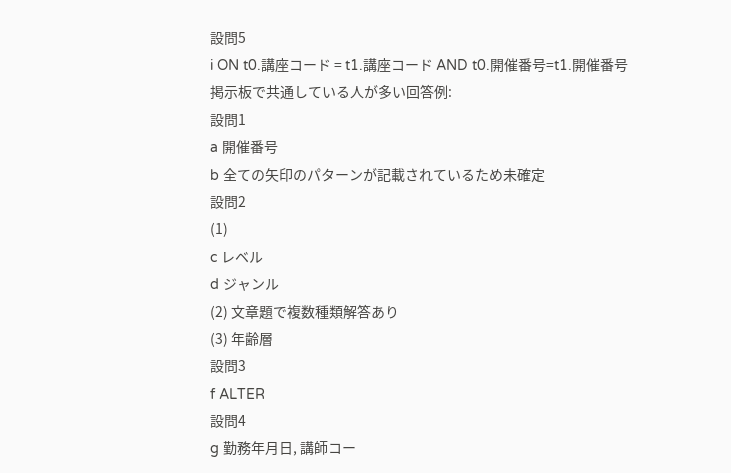設問5
i ON t0.講座コード = t1.講座コード AND t0.開催番号=t1.開催番号
掲示板で共通している人が多い回答例:
設問1
a 開催番号
b 全ての矢印のパターンが記載されているため未確定
設問2
(1)
c レベル
d ジャンル
(2) 文章題で複数種類解答あり
(3) 年齢層
設問3
f ALTER
設問4
g 勤務年月日, 講師コー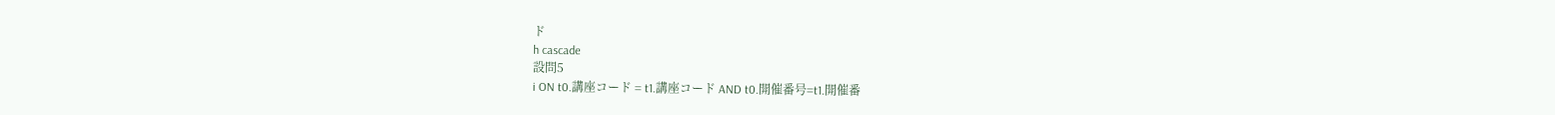ド
h cascade
設問5
i ON t0.講座コード = t1.講座コード AND t0.開催番号=t1.開催番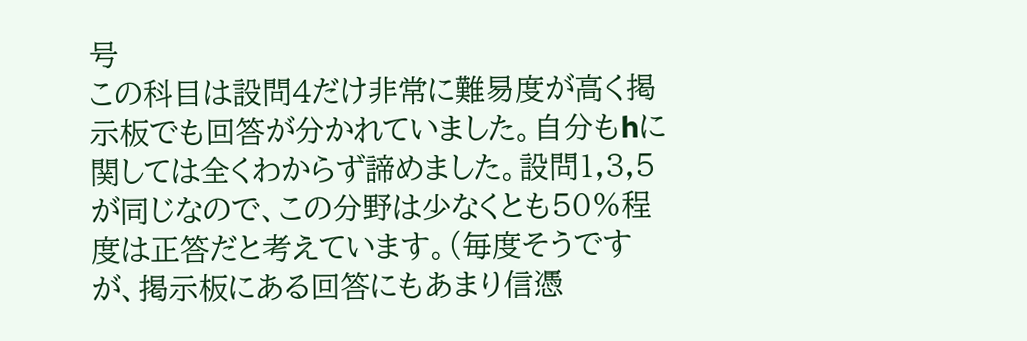号
この科目は設問4だけ非常に難易度が高く掲示板でも回答が分かれていました。自分もhに関しては全くわからず諦めました。設問1,3,5が同じなので、この分野は少なくとも50%程度は正答だと考えています。(毎度そうですが、掲示板にある回答にもあまり信憑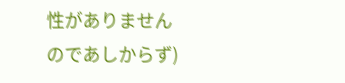性がありませんのであしからず)